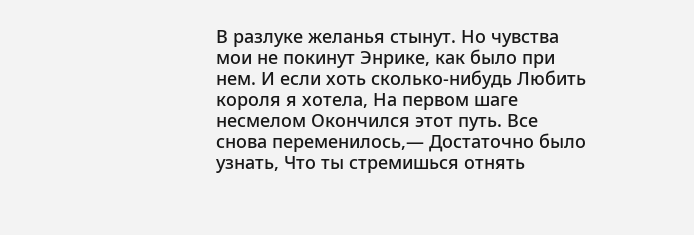В разлуке желанья стынут. Но чувства мои не покинут Энрике, как было при нем. И если хоть сколько-нибудь Любить короля я хотела, На первом шаге несмелом Окончился этот путь. Все снова переменилось,— Достаточно было узнать, Что ты стремишься отнять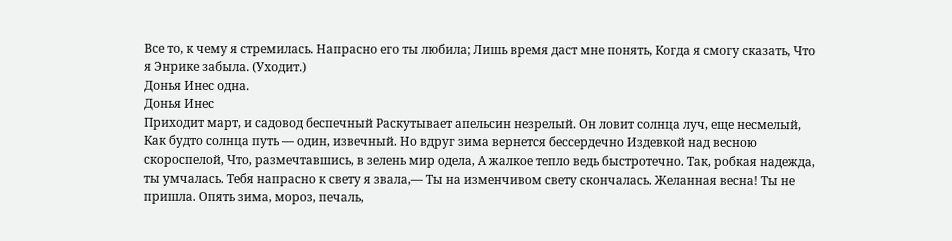Все то, к чему я стремилась. Напрасно его ты любила; Лишь время даст мне понять, Когда я смогу сказать, Что я Энрике забыла. (Уходит.)
Донья Инес одна.
Донья Инес
Приходит март, и садовод беспечный Раскутывает апельсин незрелый. Он ловит солнца луч, еще несмелый, Как будто солнца путь — один, извечный. Но вдруг зима вернется бессердечно Издевкой над весною скороспелой, Что, размечтавшись, в зелень мир одела, А жалкое тепло ведь быстротечно. Так, робкая надежда, ты умчалась. Тебя напрасно к свету я звала,— Ты на изменчивом свету скончалась. Желанная весна! Ты не пришла. Опять зима, мороз, печаль,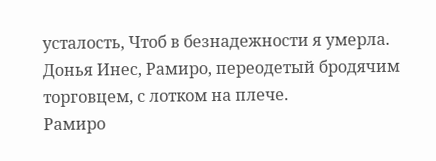усталость, Чтоб в безнадежности я умерла. Донья Инес, Рамиро, переодетый бродячим торговцем, с лотком на плече.
Рамиро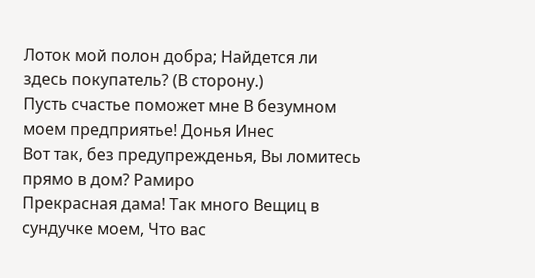Лоток мой полон добра; Найдется ли здесь покупатель? (В сторону.)
Пусть счастье поможет мне В безумном моем предприятье! Донья Инес
Вот так, без предупрежденья, Вы ломитесь прямо в дом? Рамиро
Прекрасная дама! Так много Вещиц в сундучке моем, Что вас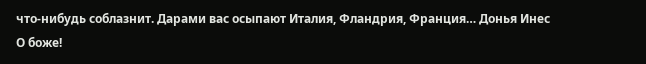что-нибудь соблазнит. Дарами вас осыпают Италия, Фландрия, Франция… Донья Инес
О боже!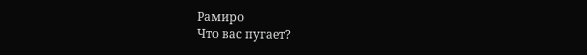Рамиро
Что вас пугает?